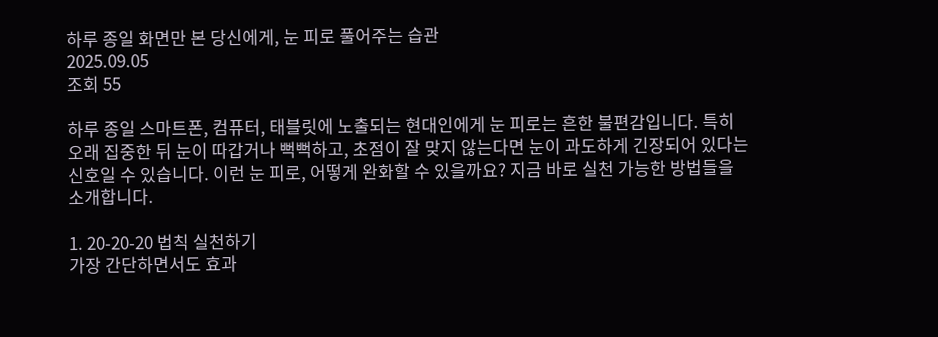하루 종일 화면만 본 당신에게, 눈 피로 풀어주는 습관
2025.09.05
조회 55

하루 종일 스마트폰, 컴퓨터, 태블릿에 노출되는 현대인에게 눈 피로는 흔한 불편감입니다. 특히 오래 집중한 뒤 눈이 따갑거나 뻑뻑하고, 초점이 잘 맞지 않는다면 눈이 과도하게 긴장되어 있다는 신호일 수 있습니다. 이런 눈 피로, 어떻게 완화할 수 있을까요? 지금 바로 실천 가능한 방법들을 소개합니다.

1. 20-20-20 법칙 실천하기
가장 간단하면서도 효과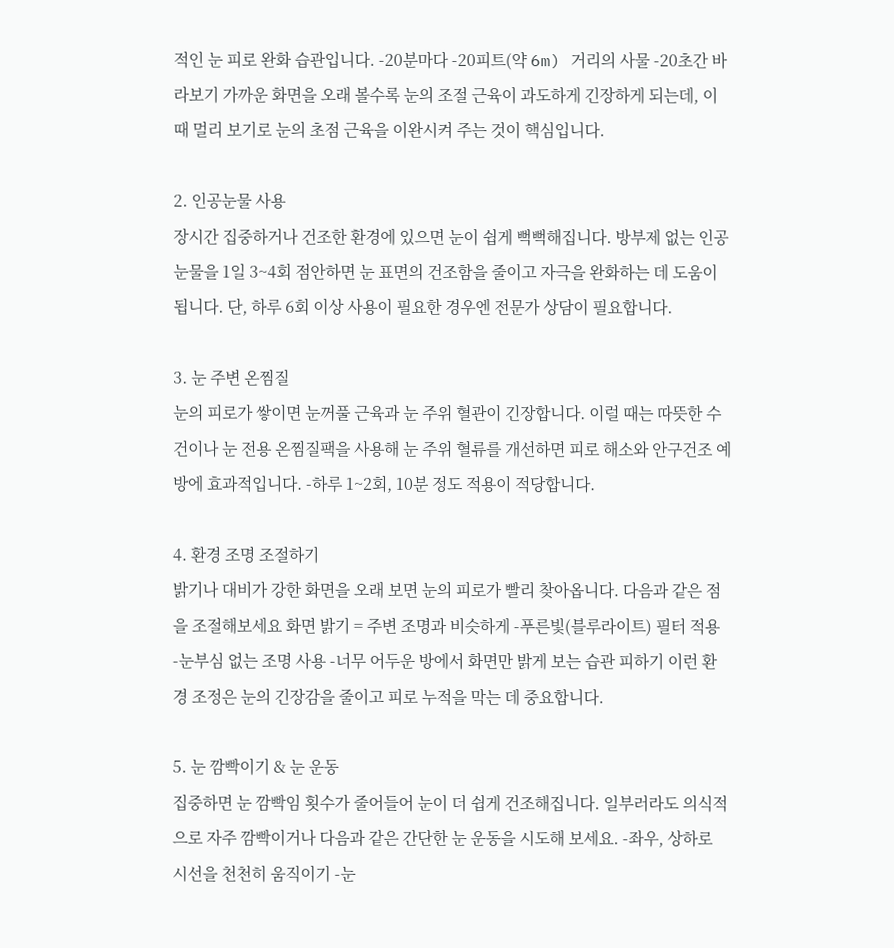적인 눈 피로 완화 습관입니다. -20분마다 -20피트(약 6m) 거리의 사물 -20초간 바라보기 가까운 화면을 오래 볼수록 눈의 조절 근육이 과도하게 긴장하게 되는데, 이때 멀리 보기로 눈의 초점 근육을 이완시켜 주는 것이 핵심입니다.

2. 인공눈물 사용
장시간 집중하거나 건조한 환경에 있으면 눈이 쉽게 뻑뻑해집니다. 방부제 없는 인공눈물을 1일 3~4회 점안하면 눈 표면의 건조함을 줄이고 자극을 완화하는 데 도움이 됩니다. 단, 하루 6회 이상 사용이 필요한 경우엔 전문가 상담이 필요합니다.

3. 눈 주변 온찜질
눈의 피로가 쌓이면 눈꺼풀 근육과 눈 주위 혈관이 긴장합니다. 이럴 때는 따뜻한 수건이나 눈 전용 온찜질팩을 사용해 눈 주위 혈류를 개선하면 피로 해소와 안구건조 예방에 효과적입니다. -하루 1~2회, 10분 정도 적용이 적당합니다.

4. 환경 조명 조절하기
밝기나 대비가 강한 화면을 오래 보면 눈의 피로가 빨리 찾아옵니다. 다음과 같은 점을 조절해보세요 화면 밝기 = 주변 조명과 비슷하게 -푸른빛(블루라이트) 필터 적용 -눈부심 없는 조명 사용 -너무 어두운 방에서 화면만 밝게 보는 습관 피하기 이런 환경 조정은 눈의 긴장감을 줄이고 피로 누적을 막는 데 중요합니다.

5. 눈 깜빡이기 & 눈 운동
집중하면 눈 깜빡임 횟수가 줄어들어 눈이 더 쉽게 건조해집니다. 일부러라도 의식적으로 자주 깜빡이거나 다음과 같은 간단한 눈 운동을 시도해 보세요. -좌우, 상하로 시선을 천천히 움직이기 -눈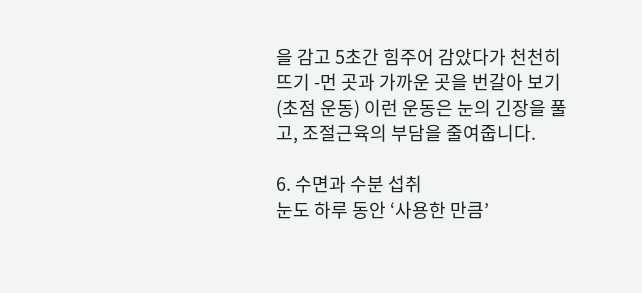을 감고 5초간 힘주어 감았다가 천천히 뜨기 -먼 곳과 가까운 곳을 번갈아 보기 (초점 운동) 이런 운동은 눈의 긴장을 풀고, 조절근육의 부담을 줄여줍니다.

6. 수면과 수분 섭취
눈도 하루 동안 ‘사용한 만큼’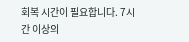회복 시간이 필요합니다. 7시간 이상의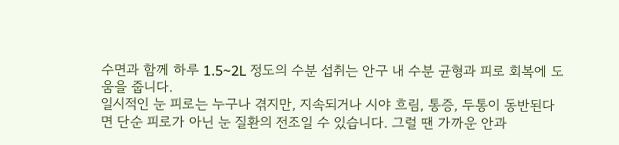수면과 함께 하루 1.5~2L 정도의 수분 섭취는 안구 내 수분 균형과 피로 회복에 도움을 줍니다.
일시적인 눈 피로는 누구나 겪지만, 지속되거나 시야 흐림, 통증, 두통이 동반된다면 단순 피로가 아닌 눈 질환의 전조일 수 있습니다. 그럴 땐 가까운 안과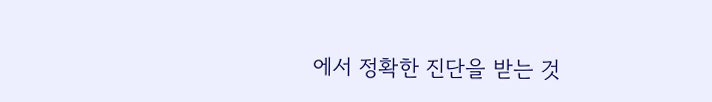에서 정확한 진단을 받는 것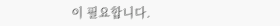이 필요합니다.